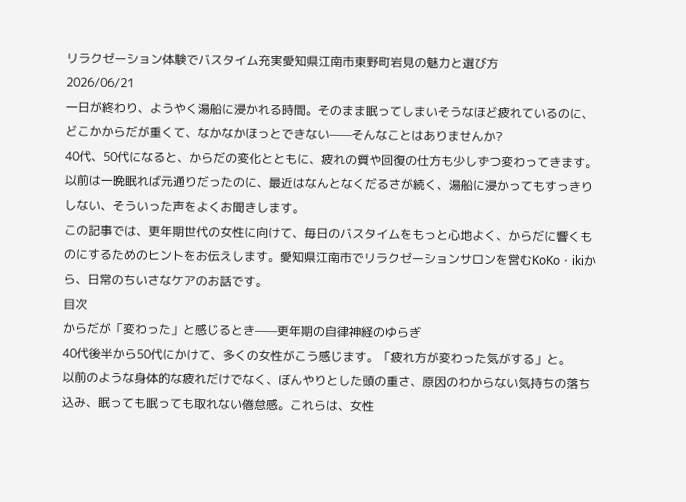リラクゼーション体験でバスタイム充実愛知県江南市東野町岩見の魅力と選び方
2026/06/21
一日が終わり、ようやく湯船に浸かれる時間。そのまま眠ってしまいそうなほど疲れているのに、どこかからだが重くて、なかなかほっとできない——そんなことはありませんか?
40代、50代になると、からだの変化とともに、疲れの質や回復の仕方も少しずつ変わってきます。以前は一晩眠れば元通りだったのに、最近はなんとなくだるさが続く、湯船に浸かってもすっきりしない、そういった声をよくお聞きします。
この記事では、更年期世代の女性に向けて、毎日のバスタイムをもっと心地よく、からだに響くものにするためのヒントをお伝えします。愛知県江南市でリラクゼーションサロンを営むKoKo・ikiから、日常のちいさなケアのお話です。
目次
からだが「変わった」と感じるとき——更年期の自律神経のゆらぎ
40代後半から50代にかけて、多くの女性がこう感じます。「疲れ方が変わった気がする」と。
以前のような身体的な疲れだけでなく、ぼんやりとした頭の重さ、原因のわからない気持ちの落ち込み、眠っても眠っても取れない倦怠感。これらは、女性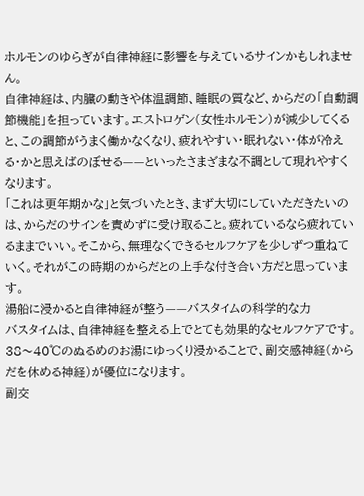ホルモンのゆらぎが自律神経に影響を与えているサインかもしれません。
自律神経は、内臓の動きや体温調節、睡眠の質など、からだの「自動調節機能」を担っています。エストロゲン(女性ホルモン)が減少してくると、この調節がうまく働かなくなり、疲れやすい・眠れない・体が冷える・かと思えばのぼせる——といったさまざまな不調として現れやすくなります。
「これは更年期かな」と気づいたとき、まず大切にしていただきたいのは、からだのサインを責めずに受け取ること。疲れているなら疲れているままでいい。そこから、無理なくできるセルフケアを少しずつ重ねていく。それがこの時期のからだとの上手な付き合い方だと思っています。
湯船に浸かると自律神経が整う——バスタイムの科学的な力
バスタイムは、自律神経を整える上でとても効果的なセルフケアです。38〜40℃のぬるめのお湯にゆっくり浸かることで、副交感神経(からだを休める神経)が優位になります。
副交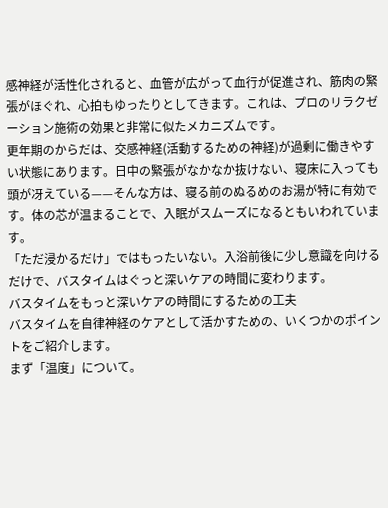感神経が活性化されると、血管が広がって血行が促進され、筋肉の緊張がほぐれ、心拍もゆったりとしてきます。これは、プロのリラクゼーション施術の効果と非常に似たメカニズムです。
更年期のからだは、交感神経(活動するための神経)が過剰に働きやすい状態にあります。日中の緊張がなかなか抜けない、寝床に入っても頭が冴えている——そんな方は、寝る前のぬるめのお湯が特に有効です。体の芯が温まることで、入眠がスムーズになるともいわれています。
「ただ浸かるだけ」ではもったいない。入浴前後に少し意識を向けるだけで、バスタイムはぐっと深いケアの時間に変わります。
バスタイムをもっと深いケアの時間にするための工夫
バスタイムを自律神経のケアとして活かすための、いくつかのポイントをご紹介します。
まず「温度」について。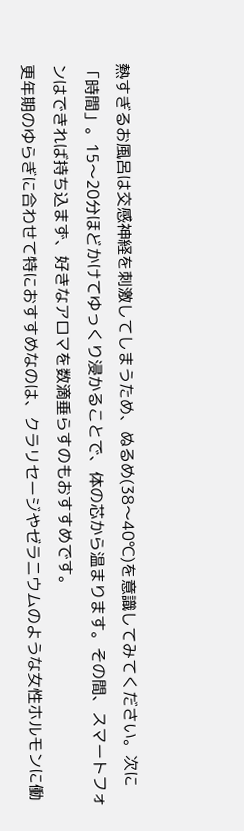熱すぎるお風呂は交感神経を刺激してしまうため、ぬるめ(38〜40℃)を意識してみてください。次に「時間」。15〜20分ほどかけてゆっくり浸かることで、体の芯から温まります。その間、スマートフォンはできれば持ち込まず、好きなアロマを数滴垂らすのもおすすめです。
更年期のゆらぎに合わせて特におすすめなのは、クラリセージやゼラニウムのような女性ホルモンに働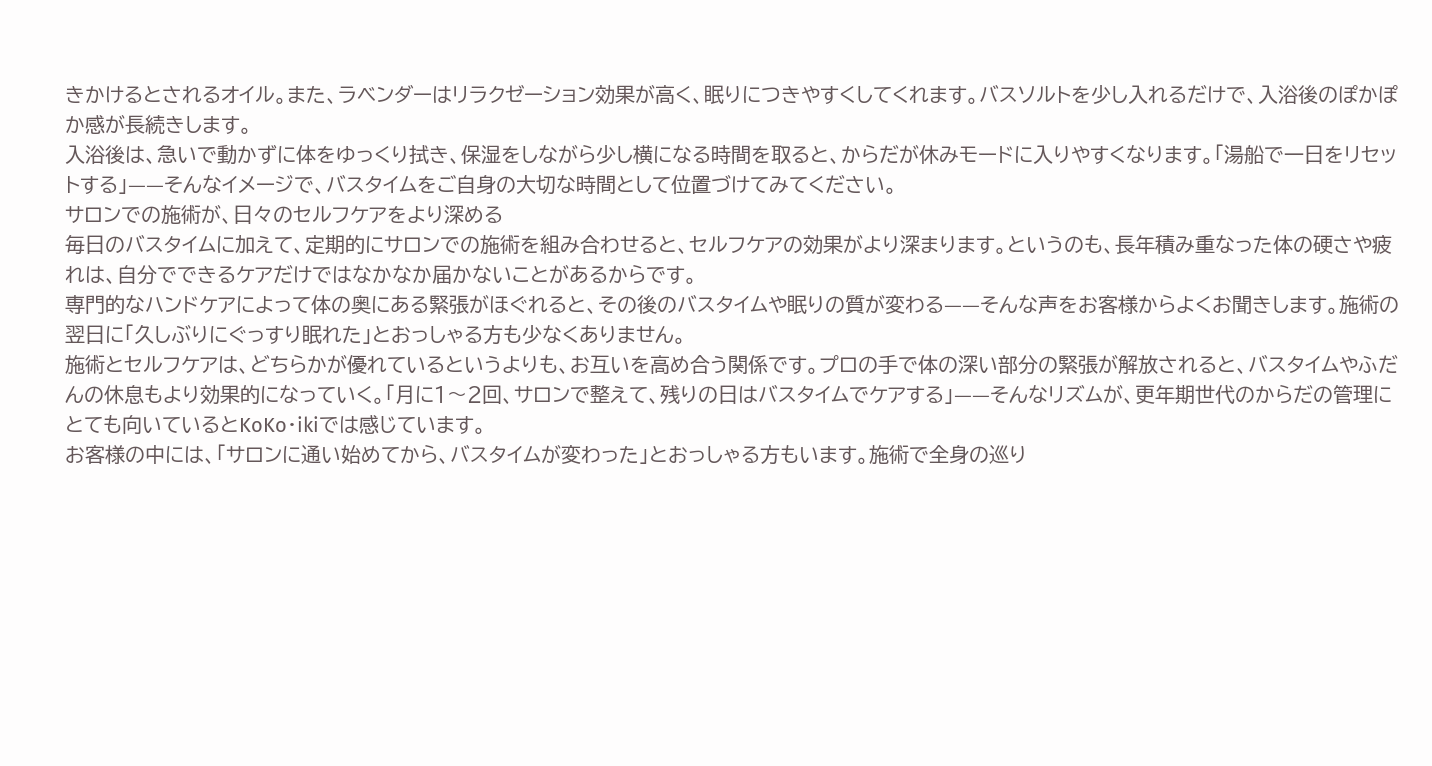きかけるとされるオイル。また、ラベンダーはリラクゼーション効果が高く、眠りにつきやすくしてくれます。バスソルトを少し入れるだけで、入浴後のぽかぽか感が長続きします。
入浴後は、急いで動かずに体をゆっくり拭き、保湿をしながら少し横になる時間を取ると、からだが休みモードに入りやすくなります。「湯船で一日をリセットする」——そんなイメージで、バスタイムをご自身の大切な時間として位置づけてみてください。
サロンでの施術が、日々のセルフケアをより深める
毎日のバスタイムに加えて、定期的にサロンでの施術を組み合わせると、セルフケアの効果がより深まります。というのも、長年積み重なった体の硬さや疲れは、自分でできるケアだけではなかなか届かないことがあるからです。
専門的なハンドケアによって体の奥にある緊張がほぐれると、その後のバスタイムや眠りの質が変わる——そんな声をお客様からよくお聞きします。施術の翌日に「久しぶりにぐっすり眠れた」とおっしゃる方も少なくありません。
施術とセルフケアは、どちらかが優れているというよりも、お互いを高め合う関係です。プロの手で体の深い部分の緊張が解放されると、バスタイムやふだんの休息もより効果的になっていく。「月に1〜2回、サロンで整えて、残りの日はバスタイムでケアする」——そんなリズムが、更年期世代のからだの管理にとても向いているとKoKo・ikiでは感じています。
お客様の中には、「サロンに通い始めてから、バスタイムが変わった」とおっしゃる方もいます。施術で全身の巡り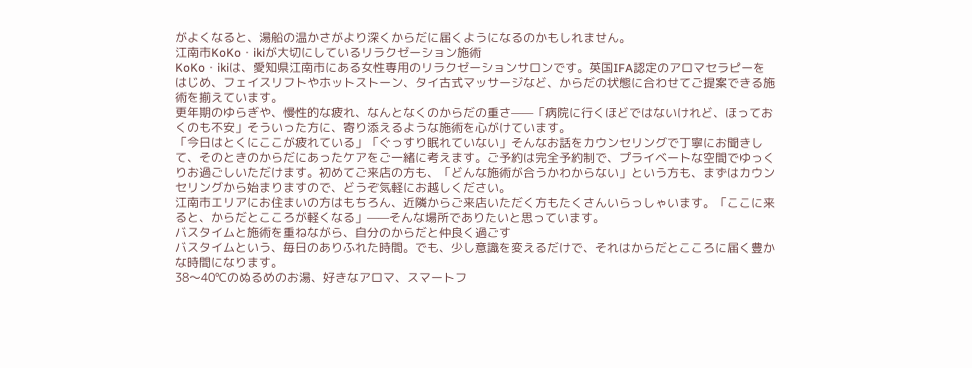がよくなると、湯船の温かさがより深くからだに届くようになるのかもしれません。
江南市KoKo・ikiが大切にしているリラクゼーション施術
KoKo・ikiは、愛知県江南市にある女性専用のリラクゼーションサロンです。英国IFA認定のアロマセラピーをはじめ、フェイスリフトやホットストーン、タイ古式マッサージなど、からだの状態に合わせてご提案できる施術を揃えています。
更年期のゆらぎや、慢性的な疲れ、なんとなくのからだの重さ——「病院に行くほどではないけれど、ほっておくのも不安」そういった方に、寄り添えるような施術を心がけています。
「今日はとくにここが疲れている」「ぐっすり眠れていない」そんなお話をカウンセリングで丁寧にお聞きして、そのときのからだにあったケアをご一緒に考えます。ご予約は完全予約制で、プライベートな空間でゆっくりお過ごしいただけます。初めてご来店の方も、「どんな施術が合うかわからない」という方も、まずはカウンセリングから始まりますので、どうぞ気軽にお越しください。
江南市エリアにお住まいの方はもちろん、近隣からご来店いただく方もたくさんいらっしゃいます。「ここに来ると、からだとこころが軽くなる」——そんな場所でありたいと思っています。
バスタイムと施術を重ねながら、自分のからだと仲良く過ごす
バスタイムという、毎日のありふれた時間。でも、少し意識を変えるだけで、それはからだとこころに届く豊かな時間になります。
38〜40℃のぬるめのお湯、好きなアロマ、スマートフ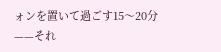ォンを置いて過ごす15〜20分——それ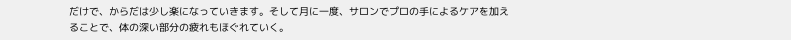だけで、からだは少し楽になっていきます。そして月に一度、サロンでプロの手によるケアを加えることで、体の深い部分の疲れもほぐれていく。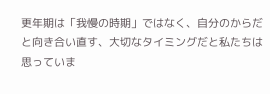更年期は「我慢の時期」ではなく、自分のからだと向き合い直す、大切なタイミングだと私たちは思っていま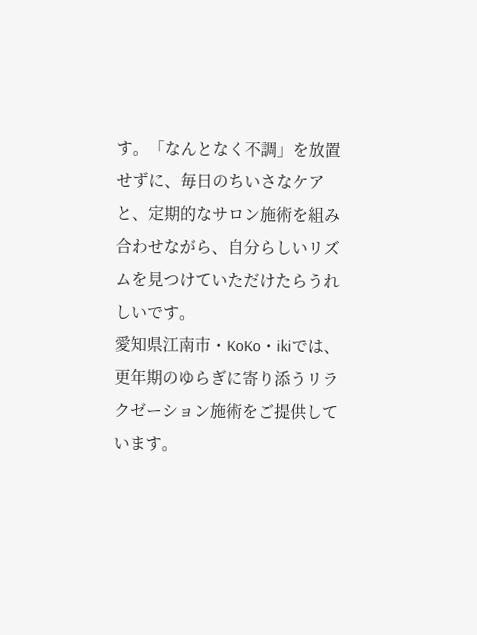す。「なんとなく不調」を放置せずに、毎日のちいさなケアと、定期的なサロン施術を組み合わせながら、自分らしいリズムを見つけていただけたらうれしいです。
愛知県江南市・KoKo・ikiでは、更年期のゆらぎに寄り添うリラクゼーション施術をご提供しています。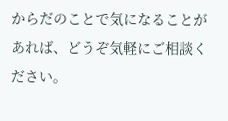からだのことで気になることがあれば、どうぞ気軽にご相談ください。